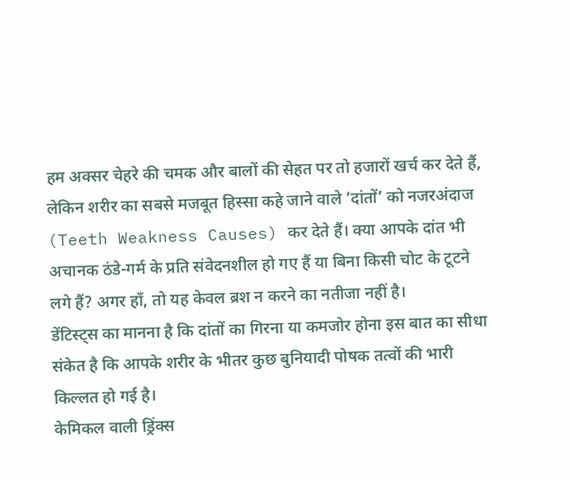हम अक्सर चेहरे की चमक और बालों की सेहत पर तो हजारों खर्च कर देते हैं, लेकिन शरीर का सबसे मजबूत हिस्सा कहे जाने वाले ‘दांतों’ को नजरअंदाज (Teeth Weakness Causes) कर देते हैं। क्या आपके दांत भी अचानक ठंडे-गर्म के प्रति संवेदनशील हो गए हैं या बिना किसी चोट के टूटने लगे हैं? अगर हाँ, तो यह केवल ब्रश न करने का नतीजा नहीं है।
डेंटिस्ट्स का मानना है कि दांतों का गिरना या कमजोर होना इस बात का सीधा संकेत है कि आपके शरीर के भीतर कुछ बुनियादी पोषक तत्वों की भारी किल्लत हो गई है।
केमिकल वाली ड्रिंक्स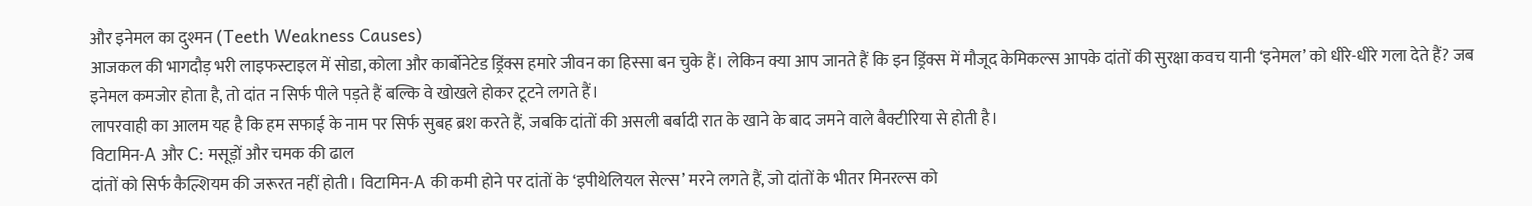और इनेमल का दुश्मन (Teeth Weakness Causes)
आजकल की भागदौड़ भरी लाइफस्टाइल में सोडा, कोला और कार्बोनेटेड ड्रिंक्स हमारे जीवन का हिस्सा बन चुके हैं। लेकिन क्या आप जानते हैं कि इन ड्रिंक्स में मौजूद केमिकल्स आपके दांतों की सुरक्षा कवच यानी ‘इनेमल’ को धीरे-धीरे गला देते हैं? जब इनेमल कमजोर होता है, तो दांत न सिर्फ पीले पड़ते हैं बल्कि वे खोखले होकर टूटने लगते हैं।
लापरवाही का आलम यह है कि हम सफाई के नाम पर सिर्फ सुबह ब्रश करते हैं, जबकि दांतों की असली बर्बादी रात के खाने के बाद जमने वाले बैक्टीरिया से होती है।
विटामिन-A और C: मसूड़ों और चमक की ढाल
दांतों को सिर्फ कैल्शियम की जरूरत नहीं होती। विटामिन-A की कमी होने पर दांतों के ‘इपीथेलियल सेल्स’ मरने लगते हैं, जो दांतों के भीतर मिनरल्स को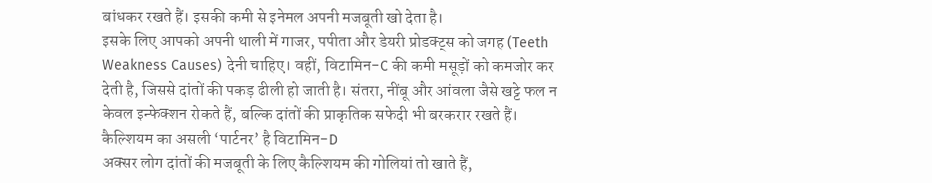बांधकर रखते हैं। इसकी कमी से इनेमल अपनी मजबूती खो देता है।
इसके लिए आपको अपनी थाली में गाजर, पपीता और डेयरी प्रोडक्ट्स को जगह (Teeth Weakness Causes) देनी चाहिए। वहीं, विटामिन-C की कमी मसूड़ों को कमजोर कर देती है, जिससे दांतों की पकड़ ढीली हो जाती है। संतरा, नींबू और आंवला जैसे खट्टे फल न केवल इन्फेक्शन रोकते हैं, बल्कि दांतों की प्राकृतिक सफेदी भी बरकरार रखते हैं।
कैल्शियम का असली ‘पार्टनर’ है विटामिन-D
अक्सर लोग दांतों की मजबूती के लिए कैल्शियम की गोलियां तो खाते हैं,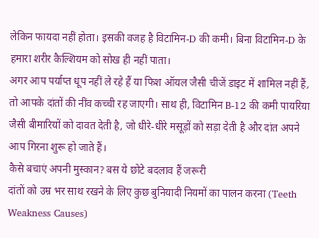लेकिन फायदा नहीं होता। इसकी वजह है विटामिन-D की कमी। बिना विटामिन-D के हमारा शरीर कैल्शियम को सोख ही नहीं पाता।
अगर आप पर्याप्त धूप नहीं ले रहे हैं या फिश ऑयल जैसी चीजें डाइट में शामिल नहीं हैं, तो आपके दांतों की नींव कच्ची रह जाएगी। साथ ही, विटामिन B-12 की कमी पायरिया जैसी बीमारियों को दावत देती है, जो धीरे-धीरे मसूड़ों को सड़ा देती है और दांत अपने आप गिरना शुरू हो जाते हैं।
कैसे बचाएं अपनी मुस्कान? बस ये छोटे बदलाव हैं जरूरी
दांतों को उम्र भर साथ रखने के लिए कुछ बुनियादी नियमों का पालन करना (Teeth Weakness Causes)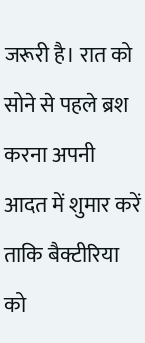जरूरी है। रात को सोने से पहले ब्रश करना अपनी आदत में शुमार करें ताकि बैक्टीरिया को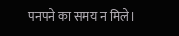पनपने का समय न मिले।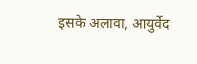इसके अलावा, आयुर्वेद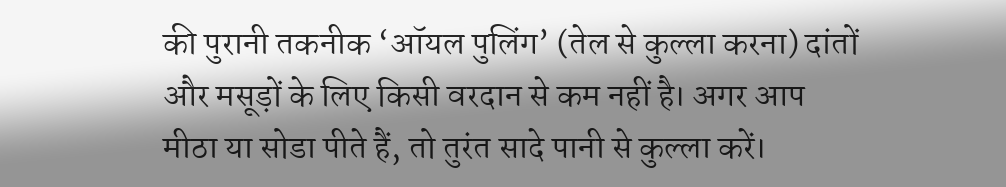की पुरानी तकनीक ‘ऑयल पुलिंग’ (तेल से कुल्ला करना) दांतों और मसूड़ों के लिए किसी वरदान से कम नहीं है। अगर आप मीठा या सोडा पीते हैं, तो तुरंत सादे पानी से कुल्ला करें।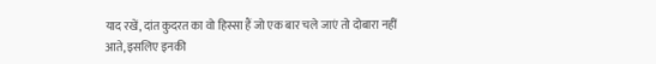याद रखें, दांत कुदरत का वो हिस्सा हैं जो एक बार चले जाएं तो दोबारा नहीं आते, इसलिए इनकी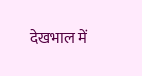देखभाल में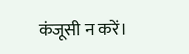कंजूसी न करें।